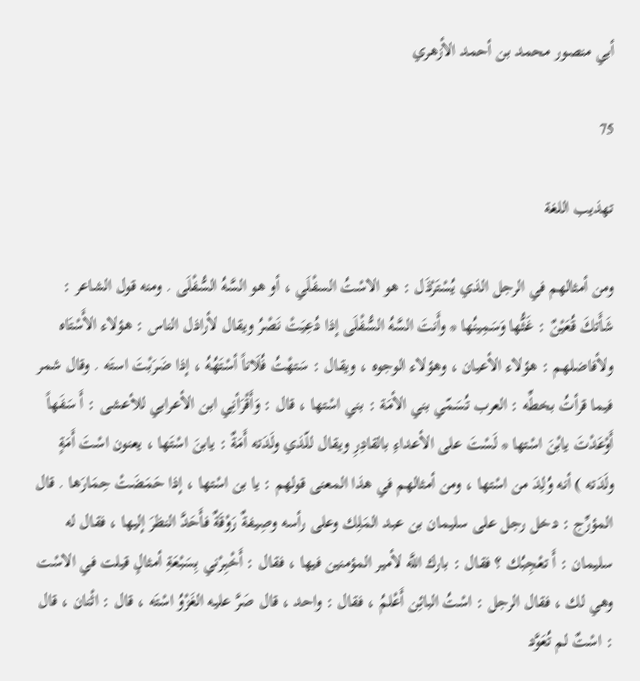أبي منصور محمد بن أحمد الأزهري

75

تهذيب اللغة

ومن أمثالهم في الرجل الذي يُسْتَرْذَل : هو الاسْتُ السفْلَي ، أو هو السَّهُ السُّفْلَى . ومنه قول الشاعر : شَأَتكَ قُعَيْنٌ : غَثُّها وَسَمِينُها * وأَنتَ السَّهُ السُّفْلَى إذا دُعِيَتْ نَصْرُ ويقال لأراذل الناس : هؤلاء الأَسْتَاه ولأفاضلهم : هؤلاء الأعيان ، وهؤلاء الوجوه ، ويقال : سَتهْتُ فُلَاناً أسْتَهُهُ ، إذا ضَرَبْتَ استَه . وقال شمر فيما قرأتُ بخطِّه : العرب تُسَمّي بني الأمَة : بني اسْتها ، قال : وَأَقْرَأنِي ابن الأعرابي للأعشى : أَ سَفَهاً أَوْعَدْتَ يابْنَ اسْتها * لَسْتَ على الأعداءِ بالقادِرِ ويقال للّذي ولَدَته أَمَةٌ : يابنَ اسْتَها ، يعنون اسْتَ أَمَةٍ ولَدَته ) أنه وُلِدَ من اسْتها ، ومن أمثالهم في هذا المعنى قولهم : يا بن اسْتها ، إذا حَمَضَتْ حِمَارَها . قال المؤرِّج : دخل رجل على سليمان بن عبد المَلِك وعلى رأسه وصِيفةٌ رَوْقَةٌ فأَحَدَّ النظرَ إليها ، فقال له سليمان : أَ تعْجِبُك ؟ فقال : بارك اللَّه لأمير المؤمنين فيها ، فقال : أَخْبِرْني بِسَبْعَةِ أمثالٍ قيلت في الاسْت وهي لك ، فقال الرجل : اسْتُ البائِن أَعْلمُ ، فقال : واحد ، قال صَرَّ عليه الغَزْوُ اسْتَه ، قال : اثْنان ، قال : اسْتٌ لم تُعَوَّد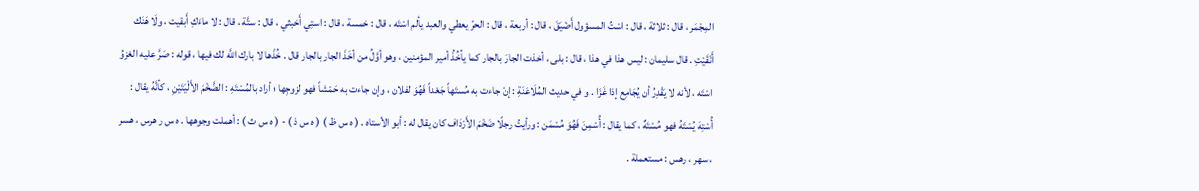المِجْمَر ، قال : ثلاثة ، قال : اسْتُ المسؤول أَضْيَقَ ، قال : أربعة ، قال : الحرّ يعطي والعبد يألم اسْتَه ، قال : خمسة ، قال : استِي أَخبثي ، قال : ستَّة ، قال : لا ماءَكِ أَبقيت ، ولَا هَنَك أَنْقَيْتِ . قال سليمان : ليس هذا في هذا ، قال : بلى ، أخذت الجارَ بالجار كما يأخُذُ أمير المؤمنين ، وهو أوَّلُ من أخَذَ الجار بالجار قال . خُذْها لا بارك اللَّه لك فيها ، قوله : صَرَّ عليه الغزوُ اسْتَه ، لأنه لا يَقْدِرُ أن يُجَامِع إذا غَزَا . و في حديث المُلَاعَنَةِ : إنْ جاءت به مُستَهاً جَعْداً فَهُوَ لفلان ، وإن جاءت به حَمْشاً فهو لزوجِها ؛ أراد بالمُسْتَهِ : الضَّخْمَ الأَلْيَتَيْنِ ، كأنَّهُ يقال : أُسْتِهَ يُسْتَهُ فهو مُسْتَهٌ ، كما يقال : أُسْمِنَ فَهُوَ مُسْمَن : ورأيتُ رجلًا ضَخْمَ الأَرْدَاف كان يقال له : أبو الأستاه . ( ه س ظ ) ( ه س ذ ) - ( ه س ث ) : أهملت وجوهها . ه س ر هرس ، هسر ، سهر ، رهس : مستعملة .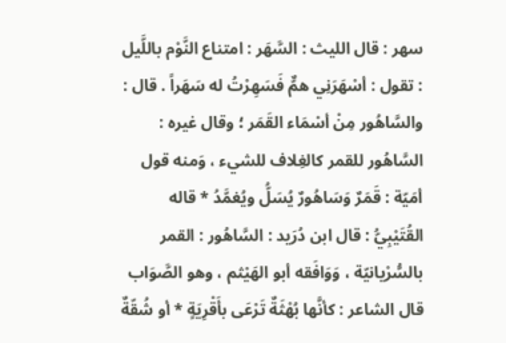سهر : قال الليث : السَّهَر : امتناع النَّوْم باللَّيل : تقول : أسْهَرَنِي همٌّ فَسَهِرْتُ له سَهَراً . قال : والسَّاهُور مِنْ أسْمَاء القَمَر ؛ وقال غيره : السَّاهُور للقمر كالغِلاف للشيء ، وَمنه قول أمَيّة : قَمَرٌ وَسَاهُورٌ يُسَلُّ ويُغمَّدُ * قاله القُتَيْبِيُّ : قال ابن دُرَيد : السَّاهُور : القمر بالسُّرْيانيّة ، وَوَافَقه أبو الهَيْثم ، وهو الصَّوَاب قال الشاعر : كأنَّها بُهْثَةٌ تَرْعَى بأَقْرِيَةٍ * أو شُقّةٌ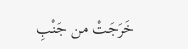خَرَجَتْ من جَنْبِ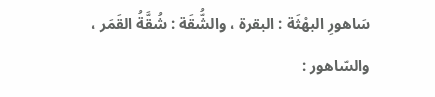سَاهورِ البهْثَة : البقرة ، والشُّقَة : شُقَّةُ القَمَر ، والسّاهور :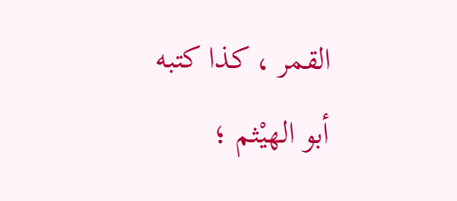القمر ، كذا كتبه أبو الهيْثم ؛